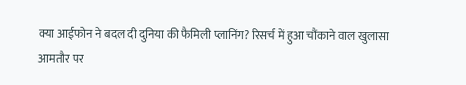क्या आईफोन ने बदल दी दुनिया की फैमिली प्लानिंग? रिसर्च में हुआ चौंकाने वाल खुलासा
आमतौर पर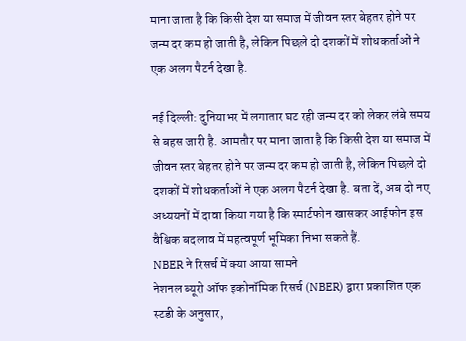माना जाता है कि किसी देश या समाज में जीवन स्तर बेहतर होने पर जन्म दर कम हो जाती है, लेकिन पिछले दो दशकों में शोधकर्ताओं ने एक अलग पैटर्न देखा है.

नई दिल्ली: दुनियाभर में लगातार घट रही जन्म दर को लेकर लंबे समय से बहस जारी है. आमतौर पर माना जाता है कि किसी देश या समाज में जीवन स्तर बेहतर होने पर जन्म दर कम हो जाती है, लेकिन पिछले दो दशकों में शोधकर्ताओं ने एक अलग पैटर्न देखा है. बता दें, अब दो नए अध्ययनों में दावा किया गया है कि स्मार्टफोन खासकर आईफोन इस वैश्विक बदलाव में महत्वपूर्ण भूमिका निभा सकते हैं.
NBER ने रिसर्च में क्या आया सामने
नेशनल ब्यूरो ऑफ इकोनॉमिक रिसर्च (NBER) द्वारा प्रकाशित एक स्टडी के अनुसार,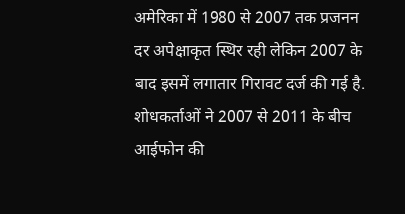अमेरिका में 1980 से 2007 तक प्रजनन दर अपेक्षाकृत स्थिर रही लेकिन 2007 के बाद इसमें लगातार गिरावट दर्ज की गई है. शोधकर्ताओं ने 2007 से 2011 के बीच आईफोन की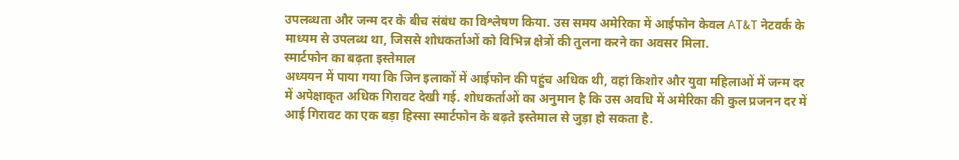उपलब्धता और जन्म दर के बीच संबंध का विश्लेषण किया. उस समय अमेरिका में आईफोन केवल AT&T नेटवर्क के माध्यम से उपलब्ध था, जिससे शोधकर्ताओं को विभिन्न क्षेत्रों की तुलना करने का अवसर मिला.
स्मार्टफोन का बढ़ता इस्तेमाल
अध्ययन में पाया गया कि जिन इलाकों में आईफोन की पहुंच अधिक थी, वहां किशोर और युवा महिलाओं में जन्म दर में अपेक्षाकृत अधिक गिरावट देखी गई. शोधकर्ताओं का अनुमान है कि उस अवधि में अमेरिका की कुल प्रजनन दर में आई गिरावट का एक बड़ा हिस्सा स्मार्टफोन के बढ़ते इस्तेमाल से जुड़ा हो सकता है.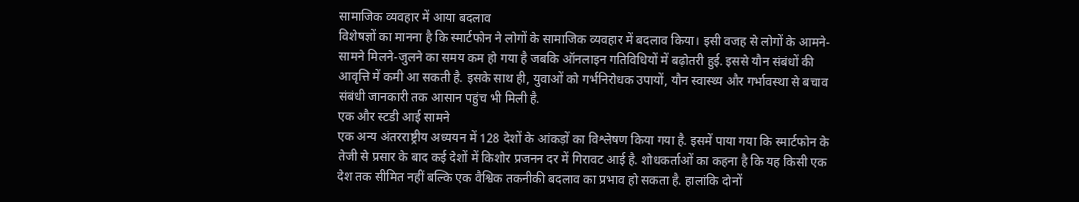सामाजिक व्यवहार में आया बदलाव
विशेषज्ञों का मानना है कि स्मार्टफोन ने लोगों के सामाजिक व्यवहार में बदलाव किया। इसी वजह से लोगों के आमने-सामने मिलने-जुलने का समय कम हो गया है जबकि ऑनलाइन गतिविधियों में बढ़ोतरी हुई. इससे यौन संबंधों की आवृत्ति में कमी आ सकती है. इसके साथ ही, युवाओं को गर्भनिरोधक उपायों, यौन स्वास्थ्य और गर्भावस्था से बचाव संबंधी जानकारी तक आसान पहुंच भी मिली है.
एक और स्टडी आई सामने
एक अन्य अंतरराष्ट्रीय अध्ययन में 128 देशों के आंकड़ों का विश्लेषण किया गया है. इसमें पाया गया कि स्मार्टफोन के तेजी से प्रसार के बाद कई देशों में किशोर प्रजनन दर में गिरावट आई है. शोधकर्ताओं का कहना है कि यह किसी एक देश तक सीमित नहीं बल्कि एक वैश्विक तकनीकी बदलाव का प्रभाव हो सकता है. हालांकि दोनों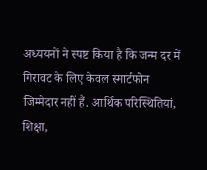अध्ययनों ने स्पष्ट किया है कि जन्म दर में गिरावट के लिए केवल स्मार्टफोन जिम्मेदार नहीं हैं. आर्थिक परिस्थितियां, शिक्षा,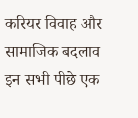करियर विवाह और सामाजिक बदलाव इन सभी पीछे एक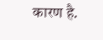कारण है.